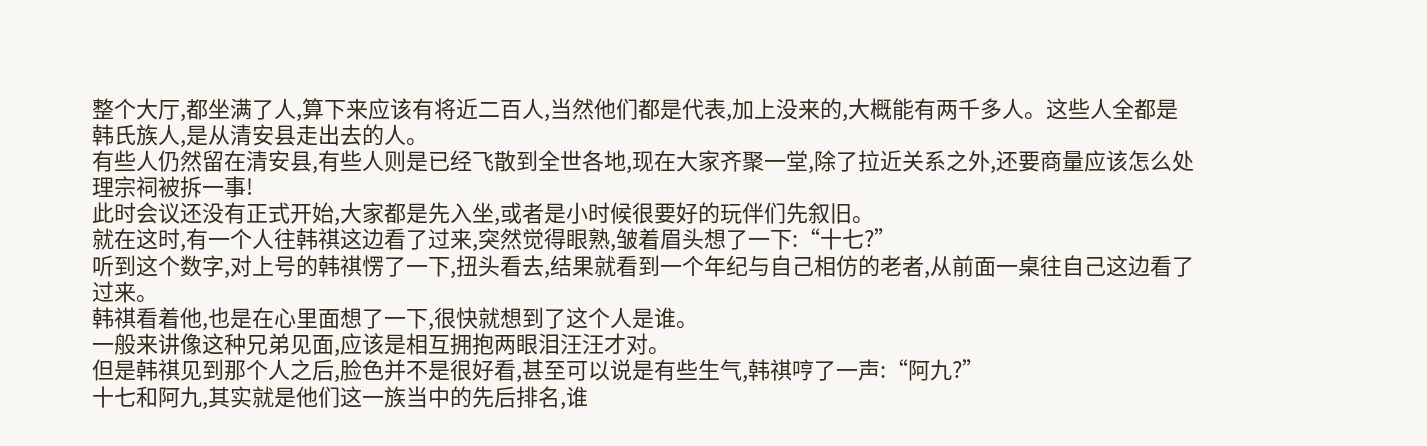整个大厅,都坐满了人,算下来应该有将近二百人,当然他们都是代表,加上没来的,大概能有两千多人。这些人全都是韩氏族人,是从清安县走出去的人。
有些人仍然留在清安县,有些人则是已经飞散到全世各地,现在大家齐聚一堂,除了拉近关系之外,还要商量应该怎么处理宗祠被拆一事!
此时会议还没有正式开始,大家都是先入坐,或者是小时候很要好的玩伴们先叙旧。
就在这时,有一个人往韩祺这边看了过来,突然觉得眼熟,皱着眉头想了一下:“十七?”
听到这个数字,对上号的韩祺愣了一下,扭头看去,结果就看到一个年纪与自己相仿的老者,从前面一桌往自己这边看了过来。
韩祺看着他,也是在心里面想了一下,很快就想到了这个人是谁。
一般来讲像这种兄弟见面,应该是相互拥抱两眼泪汪汪才对。
但是韩祺见到那个人之后,脸色并不是很好看,甚至可以说是有些生气,韩祺哼了一声:“阿九?”
十七和阿九,其实就是他们这一族当中的先后排名,谁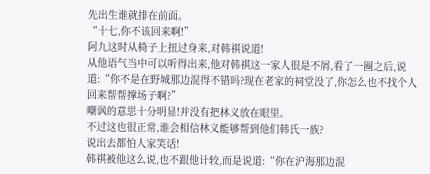先出生谁就排在前面。
“十七,你不该回来啊!”
阿九这时从椅子上扭过身来,对韩祺说道!
从他语气当中可以听得出来,他对韩祺这一家人很是不屑,看了一圈之后,说道:“你不是在野城那边混得不错吗?现在老家的祠堂没了,你怎么也不找个人回来帮帮撑场子啊?”
嘲讽的意思十分明显!并没有把林义放在眼里。
不过这也很正常,谁会相信林义能够帮到他们韩氏一族?
说出去都怕人家笑话!
韩祺被他这么说,也不跟他计较,而是说道:“你在沪海那边混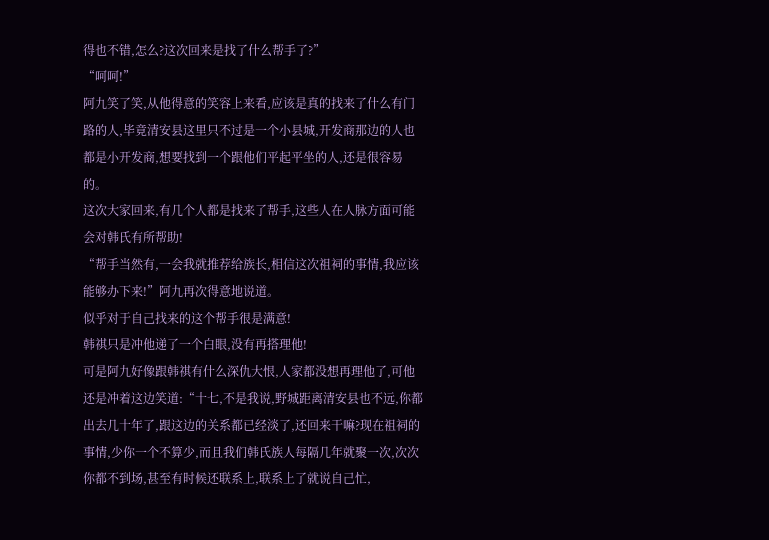得也不错,怎么?这次回来是找了什么帮手了?”
“呵呵!”
阿九笑了笑,从他得意的笑容上来看,应该是真的找来了什么有门路的人,毕竟清安县这里只不过是一个小县城,开发商那边的人也都是小开发商,想要找到一个跟他们平起平坐的人,还是很容易的。
这次大家回来,有几个人都是找来了帮手,这些人在人脉方面可能会对韩氏有所帮助!
“帮手当然有,一会我就推荐给族长,相信这次祖祠的事情,我应该能够办下来!”阿九再次得意地说道。
似乎对于自己找来的这个帮手很是满意!
韩祺只是冲他递了一个白眼,没有再搭理他!
可是阿九好像跟韩祺有什么深仇大恨,人家都没想再理他了,可他还是冲着这边笑道:“十七,不是我说,野城距离清安县也不远,你都出去几十年了,跟这边的关系都已经淡了,还回来干嘛?现在祖祠的事情,少你一个不算少,而且我们韩氏族人每隔几年就聚一次,次次你都不到场,甚至有时候还联系上,联系上了就说自己忙,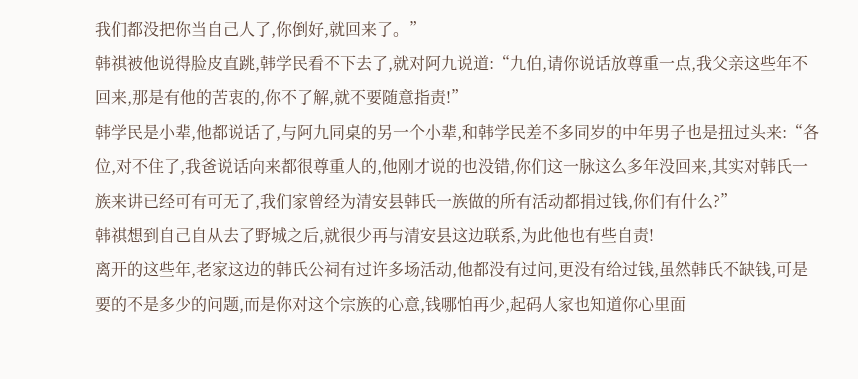我们都没把你当自己人了,你倒好,就回来了。”
韩祺被他说得脸皮直跳,韩学民看不下去了,就对阿九说道:“九伯,请你说话放尊重一点,我父亲这些年不回来,那是有他的苦衷的,你不了解,就不要随意指责!”
韩学民是小辈,他都说话了,与阿九同桌的另一个小辈,和韩学民差不多同岁的中年男子也是扭过头来:“各位,对不住了,我爸说话向来都很尊重人的,他刚才说的也没错,你们这一脉这么多年没回来,其实对韩氏一族来讲已经可有可无了,我们家曾经为清安县韩氏一族做的所有活动都捐过钱,你们有什么?”
韩祺想到自己自从去了野城之后,就很少再与清安县这边联系,为此他也有些自责!
离开的这些年,老家这边的韩氏公祠有过许多场活动,他都没有过问,更没有给过钱,虽然韩氏不缺钱,可是要的不是多少的问题,而是你对这个宗族的心意,钱哪怕再少,起码人家也知道你心里面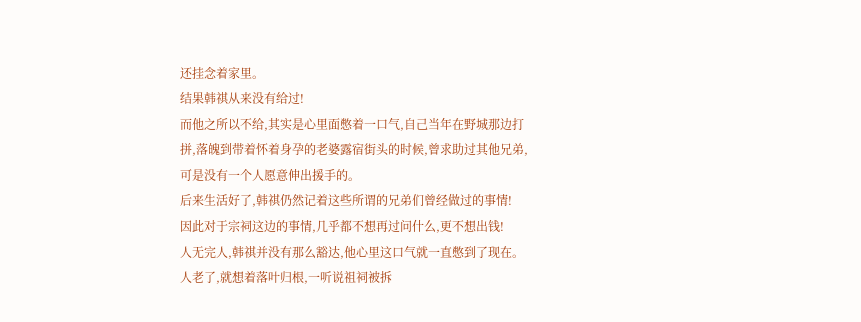还挂念着家里。
结果韩祺从来没有给过!
而他之所以不给,其实是心里面憋着一口气,自己当年在野城那边打拼,落魄到带着怀着身孕的老婆露宿街头的时候,曾求助过其他兄弟,可是没有一个人愿意伸出援手的。
后来生活好了,韩祺仍然记着这些所谓的兄弟们曾经做过的事情!
因此对于宗祠这边的事情,几乎都不想再过问什么,更不想出钱!
人无完人,韩祺并没有那么豁达,他心里这口气就一直憋到了现在。
人老了,就想着落叶归根,一听说祖祠被拆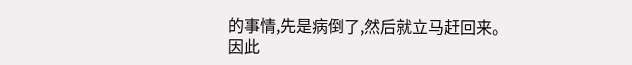的事情,先是病倒了,然后就立马赶回来。
因此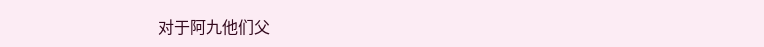对于阿九他们父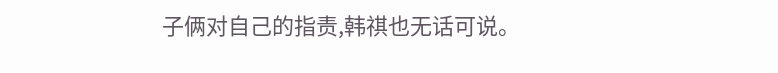子俩对自己的指责,韩祺也无话可说。